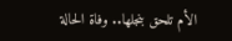الأم تلحق بنجلها.. وفاة الحالة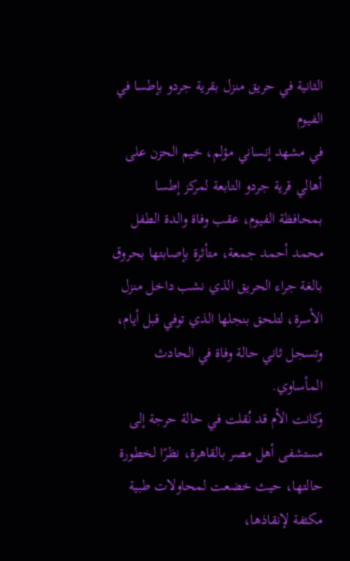الثانية في حريق منزل بقرية جردو بإطسا في الفيوم
في مشهد إنساني مؤلم، خيم الحزن على أهالي قرية جردو التابعة لمركز إطسا بمحافظة الفيوم، عقب وفاة والدة الطفل محمد أحمد جمعة، متأثرة بإصابتها بحروق بالغة جراء الحريق الذي نشب داخل منزل الأسرة، لتلحق بنجلها الذي توفي قبل أيام، وتسجل ثاني حالة وفاة في الحادث المأساوي.
وكانت الأم قد نُقلت في حالة حرجة إلى مستشفى أهل مصر بالقاهرة، نظرًا لخطورة حالتها، حيث خضعت لمحاولات طبية مكثفة لإنقاذها،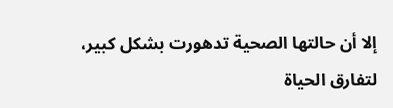إلا أن حالتها الصحية تدهورت بشكل كبير، لتفارق الحياة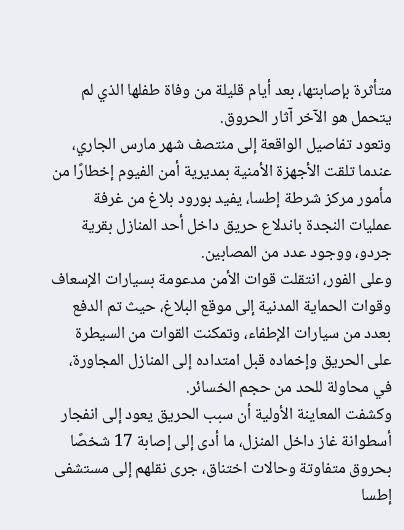متأثرة بإصابتها، بعد أيام قليلة من وفاة طفلها الذي لم يتحمل هو الآخر آثار الحروق.
وتعود تفاصيل الواقعة إلى منتصف شهر مارس الجاري، عندما تلقت الأجهزة الأمنية بمديرية أمن الفيوم إخطارًا من مأمور مركز شرطة إطسا، يفيد بورود بلاغ من غرفة عمليات النجدة باندلاع حريق داخل أحد المنازل بقرية جردو، ووجود عدد من المصابين.
وعلى الفور، انتقلت قوات الأمن مدعومة بسيارات الإسعاف وقوات الحماية المدنية إلى موقع البلاغ، حيث تم الدفع بعدد من سيارات الإطفاء، وتمكنت القوات من السيطرة على الحريق وإخماده قبل امتداده إلى المنازل المجاورة، في محاولة للحد من حجم الخسائر.
وكشفت المعاينة الأولية أن سبب الحريق يعود إلى انفجار أسطوانة غاز داخل المنزل، ما أدى إلى إصابة 17 شخصًا بحروق متفاوتة وحالات اختناق، جرى نقلهم إلى مستشفى إطسا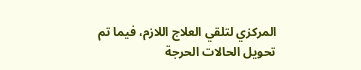المركزي لتلقي العلاج اللازم، فيما تم تحويل الحالات الحرجة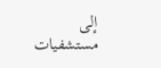إلى مستشفيات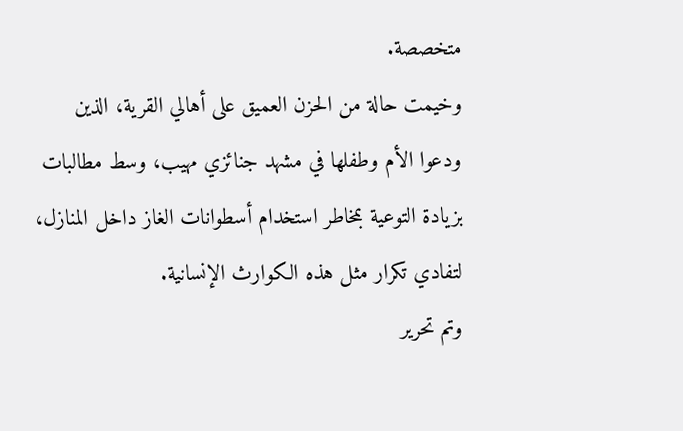متخصصة.
وخيمت حالة من الحزن العميق على أهالي القرية، الذين ودعوا الأم وطفلها في مشهد جنائزي مهيب، وسط مطالبات بزيادة التوعية بمخاطر استخدام أسطوانات الغاز داخل المنازل، لتفادي تكرار مثل هذه الكوارث الإنسانية.
وتم تحرير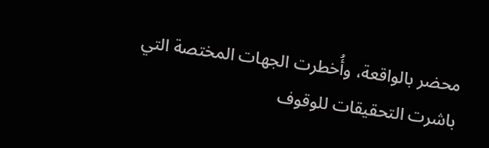محضر بالواقعة، وأُخطرت الجهات المختصة التي باشرت التحقيقات للوقوف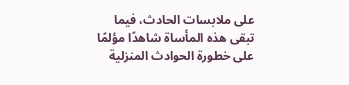على ملابسات الحادث، فيما تبقى هذه المأساة شاهدًا مؤلمًا على خطورة الحوادث المنزلية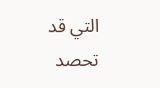التي قد تحصد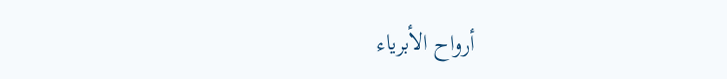أرواح الأبرياء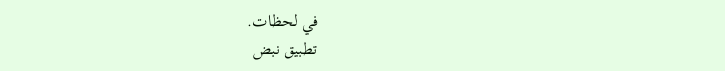في لحظات.
تطبيق نبض